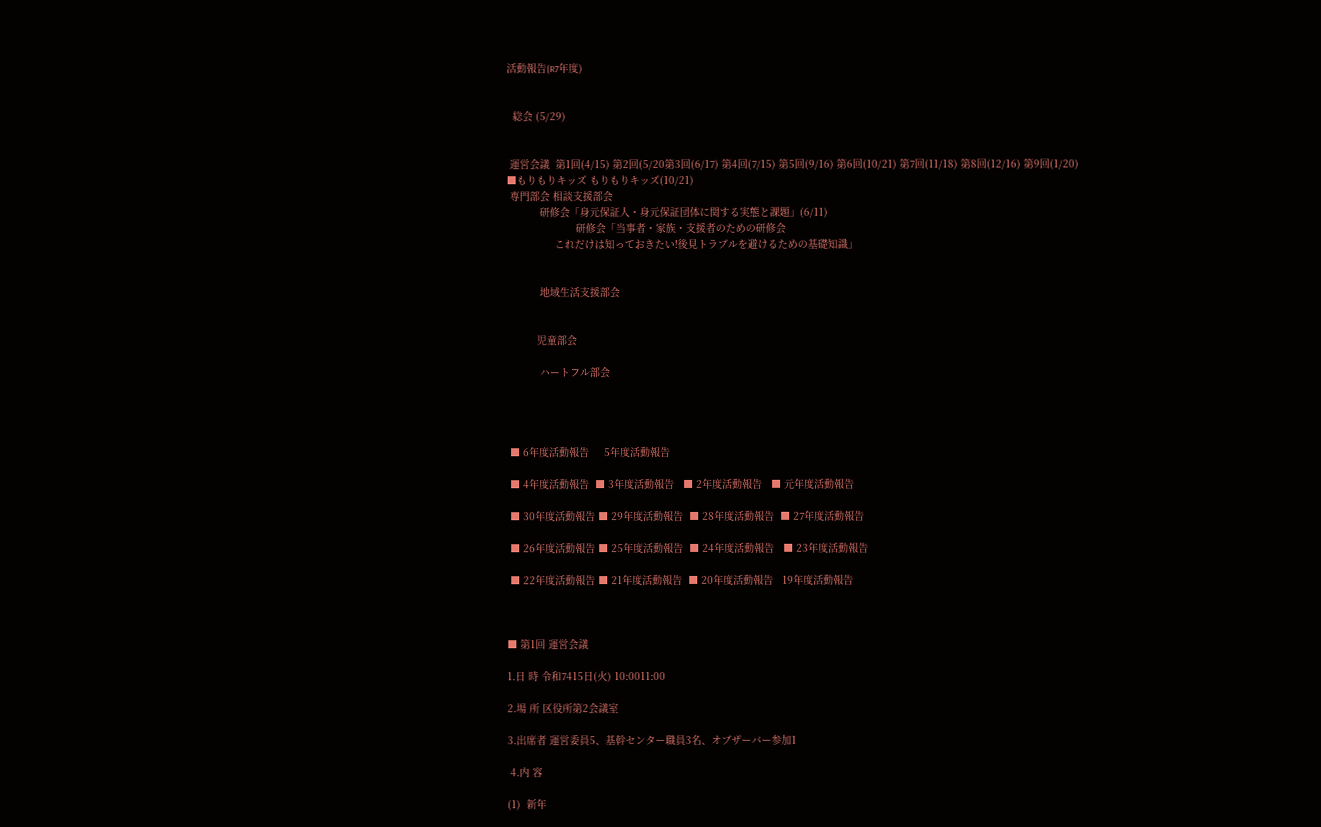活動報告(R7年度)


  総会 (5/29)


 運営会議  第1回(4/15) 第2回(5/20第3回(6/17) 第4回(7/15) 第5回(9/16) 第6回(10/21) 第7回(11/18) 第8回(12/16) 第9回(1/20)
■もりもりキッズ もりもりキッズ(10/21)
 専門部会 相談支援部会
           研修会「身元保証人・身元保証団体に関する実態と課題」(6/11)
                       研修会「当事者・家族・支援者のための研修会
                これだけは知っておきたい!後見トラブルを避けるための基礎知識」


           地域生活支援部会


          児童部会

           ハートフル部会




 ■ 6年度活動報告     5年度活動報告

 ■ 4年度活動報告  ■ 3年度活動報告   ■ 2年度活動報告   ■ 元年度活動報告

 ■ 30年度活動報告 ■ 29年度活動報告  ■ 28年度活動報告  ■ 27年度活動報告

 ■ 26年度活動報告 ■ 25年度活動報告  ■ 24年度活動報告   ■ 23年度活動報告

 ■ 22年度活動報告 ■ 21年度活動報告  ■ 20年度活動報告   19年度活動報告



■ 第1回 運営会議

1.日 時 令和7415日(火) 10:0011:00

2.場 所 区役所第2会議室

3.出席者 運営委員5、基幹センター職員3名、オブザーバー参加1

 4.内 容

(1)  新年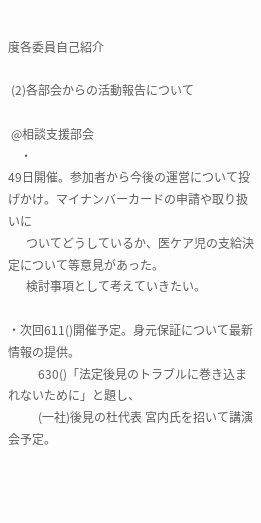度各委員自己紹介

 (2)各部会からの活動報告について

 @相談支援部会
    ・
49日開催。参加者から今後の運営について投げかけ。マイナンバーカードの申請や取り扱いに
      ついてどうしているか、医ケア児の支給決定について等意見があった。
      検討事項として考えていきたい。

・次回611()開催予定。身元保証について最新情報の提供。
          630()「法定後見のトラブルに巻き込まれないために」と題し、
          (一社)後見の杜代表 宮内氏を招いて講演会予定。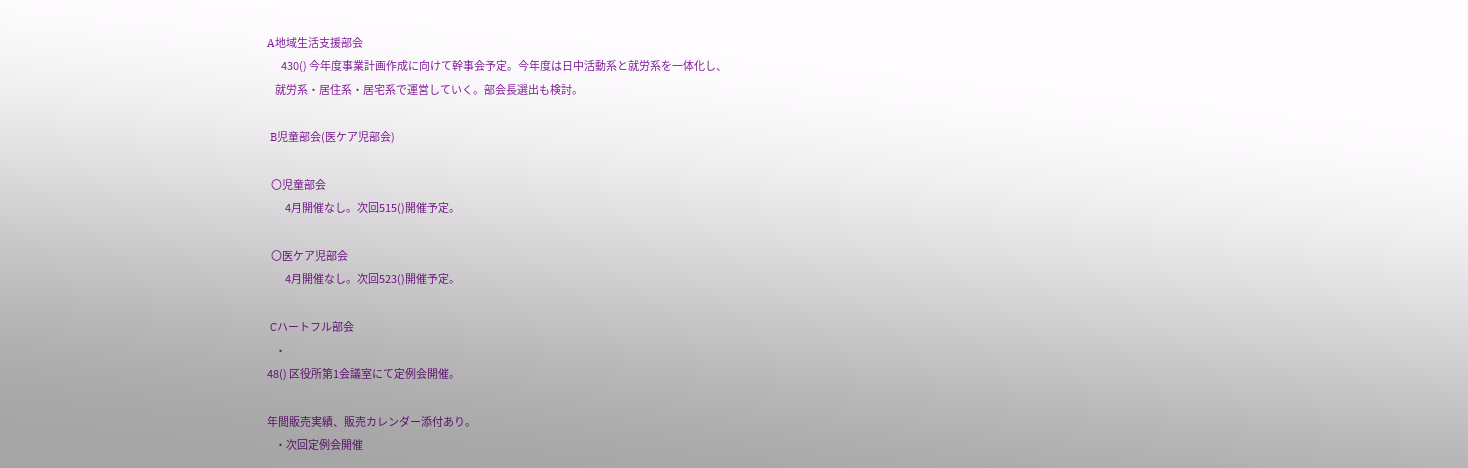A地域生活支援部会
       430() 今年度事業計画作成に向けて幹事会予定。今年度は日中活動系と就労系を一体化し、
    就労系・居住系・居宅系で運営していく。部会長選出も検討。

 B児童部会(医ケア児部会)

  〇児童部会
         4月開催なし。次回515()開催予定。

  〇医ケア児部会
         4月開催なし。次回523()開催予定。

 Cハートフル部会
    ・
48() 区役所第1会議室にて定例会開催。

年間販売実績、販売カレンダー添付あり。
    ・次回定例会開催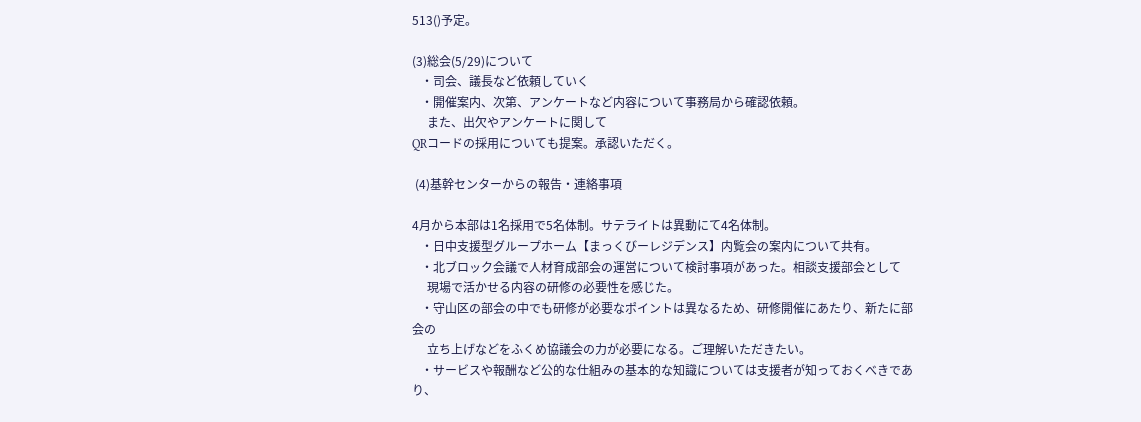513()予定。

(3)総会(5/29)について
   ・司会、議長など依頼していく
   ・開催案内、次第、アンケートなど内容について事務局から確認依頼。
     また、出欠やアンケートに関して
QRコードの採用についても提案。承認いただく。

 (4)基幹センターからの報告・連絡事項

4月から本部は1名採用で5名体制。サテライトは異動にて4名体制。
   ・日中支援型グループホーム【まっくびーレジデンス】内覧会の案内について共有。
   ・北ブロック会議で人材育成部会の運営について検討事項があった。相談支援部会として
     現場で活かせる内容の研修の必要性を感じた。
   ・守山区の部会の中でも研修が必要なポイントは異なるため、研修開催にあたり、新たに部会の
     立ち上げなどをふくめ協議会の力が必要になる。ご理解いただきたい。
   ・サービスや報酬など公的な仕組みの基本的な知識については支援者が知っておくべきであり、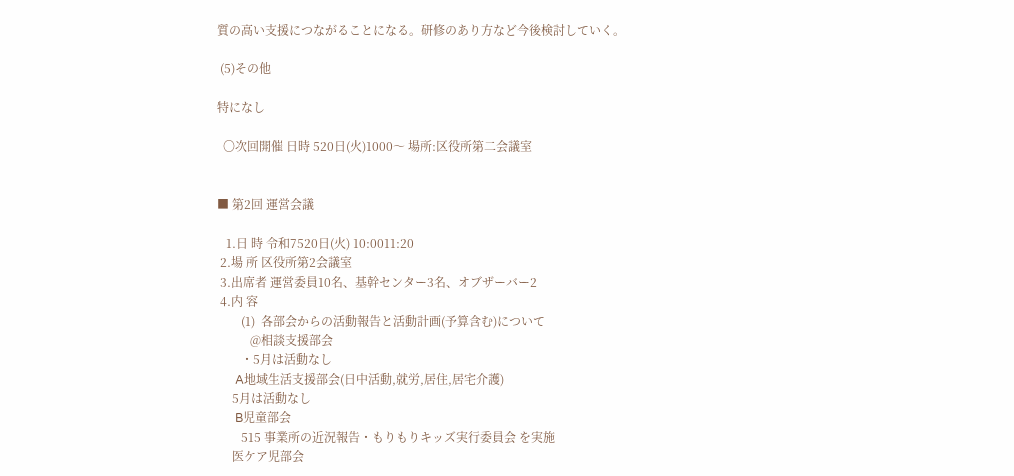質の高い支援につながることになる。研修のあり方など今後検討していく。

 (5)その他

特になし

  〇次回開催 日時 520日(火)1000〜 場所:区役所第二会議室


■ 第2回 運営会議

   1.日 時 令和7520日(火) 10:0011:20
 2.場 所 区役所第2会議室
 3.出席者 運営委員10名、基幹センター3名、オブザーバー2
 4.内 容
        (1)  各部会からの活動報告と活動計画(予算含む)について
           @相談支援部会
        ・5月は活動なし
      A地域生活支援部会(日中活動,就労,居住,居宅介護)
     5月は活動なし
      B児童部会
        515 事業所の近況報告・もりもりキッズ実行委員会 を実施
     医ケア児部会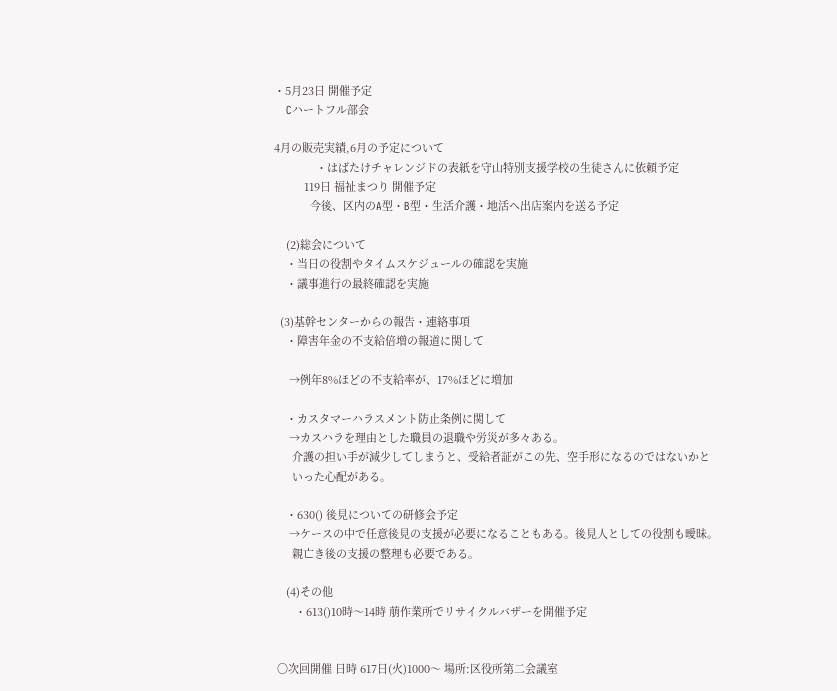・5月23日 開催予定
    Cハートフル部会

4月の販売実績,6月の予定について
              ・はばたけチャレンジドの表紙を守山特別支援学校の生徒さんに依頼予定
          119日 福祉まつり 開催予定
            今後、区内のA型・B型・生活介護・地活へ出店案内を送る予定

    (2)総会について
    ・当日の役割やタイムスケジュールの確認を実施
    ・議事進行の最終確認を実施

  (3)基幹センターからの報告・連絡事項
    ・障害年金の不支給倍増の報道に関して

     →例年8%ほどの不支給率が、17%ほどに増加

    ・カスタマーハラスメント防止条例に関して
     →カスハラを理由とした職員の退職や労災が多々ある。
      介護の担い手が減少してしまうと、受給者証がこの先、空手形になるのではないかと
      いった心配がある。

    ・630() 後見についての研修会予定
     →ケースの中で任意後見の支援が必要になることもある。後見人としての役割も曖昧。
      親亡き後の支援の整理も必要である。

    (4)その他
       ・613()10時〜14時 萠作業所でリサイクルバザーを開催予定


 〇次回開催 日時 617日(火)1000〜 場所:区役所第二会議室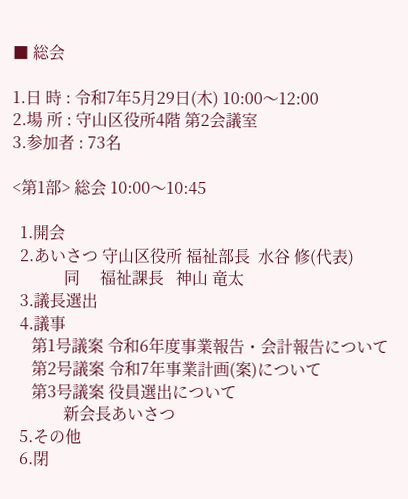■ 総会

1.日 時 : 令和7年5月29日(木) 10:00〜12:00
2.場 所 : 守山区役所4階 第2会議室
3.参加者 : 73名

<第1部> 総会 10:00〜10:45

  1.開会
  2.あいさつ 守山区役所 福祉部長  水谷 修(代表)
             同     福祉課長   神山 竜太
  3.議長選出
  4.議事
     第1号議案 令和6年度事業報告・会計報告について
     第2号議案 令和7年事業計画(案)について
     第3号議案 役員選出について
             新会長あいさつ
  5.その他
  6.閉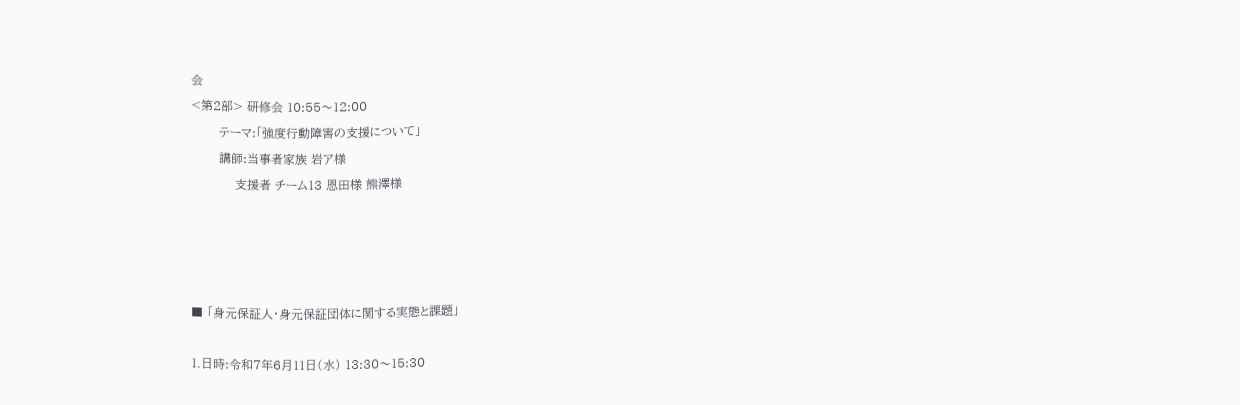会
<第2部> 研修会 10:55〜12:00
       テーマ:「強度行動障害の支援について」
       講師:当事者家族 岩ア様
           支援者 チーム13 恩田様 熊澤様




■ 「身元保証人・身元保証団体に関する実態と課題」

1.日時:令和7年6月11日(水) 13:30〜15:30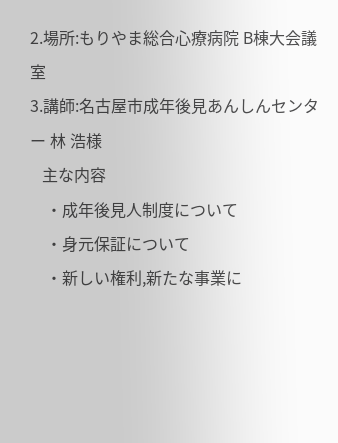2.場所:もりやま総合心療病院 B棟大会議室
3.講師:名古屋市成年後見あんしんセンター 林 浩様
   主な内容
    ・成年後見人制度について
    ・身元保証について
    ・新しい権利,新たな事業に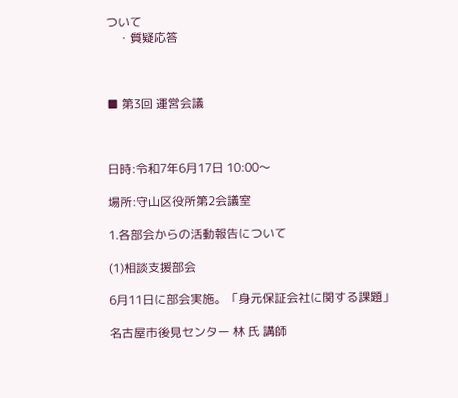ついて
    ・質疑応答



■ 第3回 運営会議



日時:令和7年6月17日 10:00〜

場所:守山区役所第2会議室

1.各部会からの活動報告について

(1)相談支援部会

6月11日に部会実施。「身元保証会社に関する課題」

名古屋市後見センター 林 氏 講師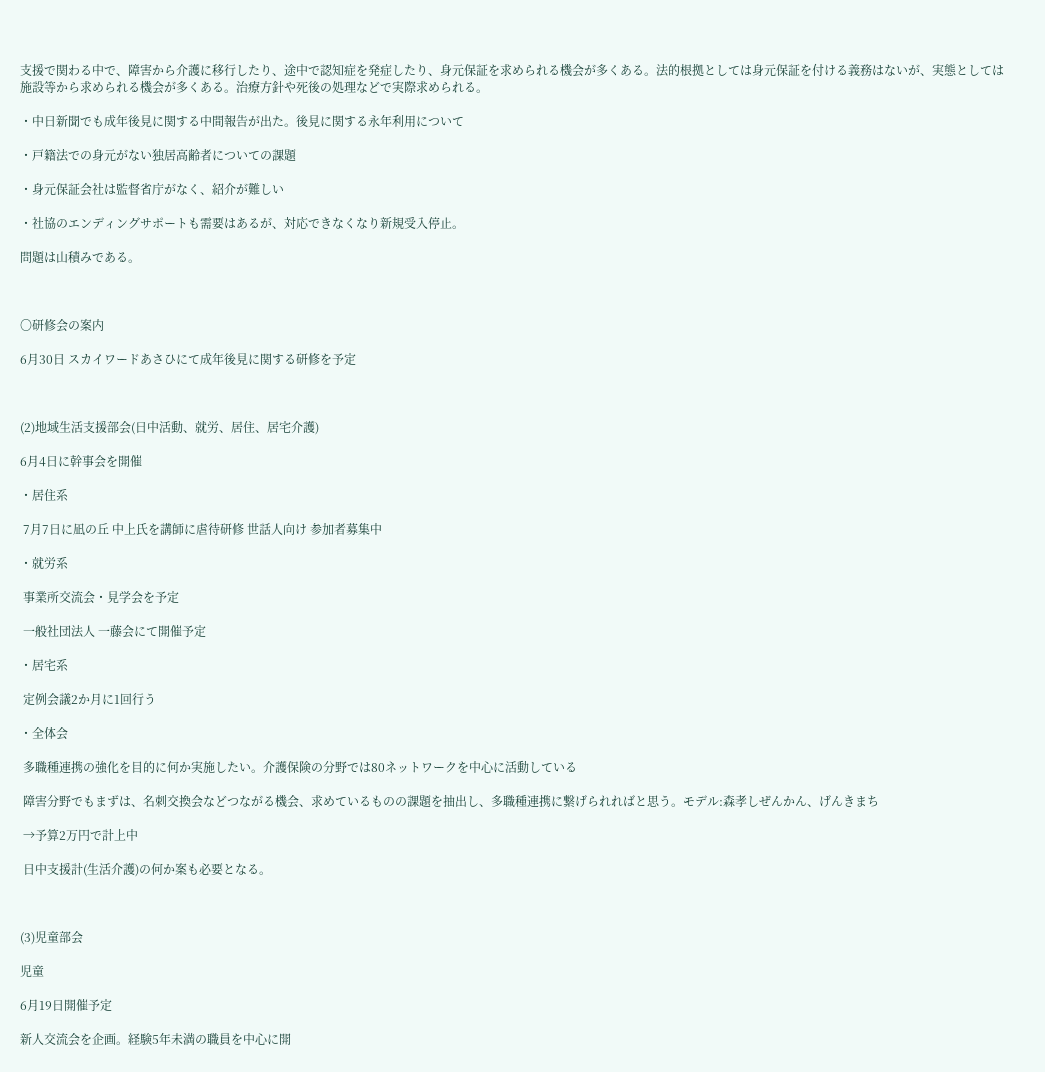支援で関わる中で、障害から介護に移行したり、途中で認知症を発症したり、身元保証を求められる機会が多くある。法的根拠としては身元保証を付ける義務はないが、実態としては施設等から求められる機会が多くある。治療方針や死後の処理などで実際求められる。

・中日新聞でも成年後見に関する中間報告が出た。後見に関する永年利用について

・戸籍法での身元がない独居高齢者についての課題

・身元保証会社は監督省庁がなく、紹介が難しい

・社協のエンディングサポートも需要はあるが、対応できなくなり新規受入停止。

問題は山積みである。



〇研修会の案内

6月30日 スカイワードあさひにて成年後見に関する研修を予定



(2)地域生活支援部会(日中活動、就労、居住、居宅介護)

6月4日に幹事会を開催

・居住系

 7月7日に凪の丘 中上氏を講師に虐待研修 世話人向け 参加者募集中

・就労系

 事業所交流会・見学会を予定

 一般社団法人 一藤会にて開催予定

・居宅系

 定例会議2か月に1回行う

・全体会

 多職種連携の強化を目的に何か実施したい。介護保険の分野では80ネットワークを中心に活動している

 障害分野でもまずは、名刺交換会などつながる機会、求めているものの課題を抽出し、多職種連携に繋げられればと思う。モデル:森孝しぜんかん、げんきまち

 →予算2万円で計上中

 日中支援計(生活介護)の何か案も必要となる。



(3)児童部会

児童

6月19日開催予定

新人交流会を企画。経験5年未満の職員を中心に開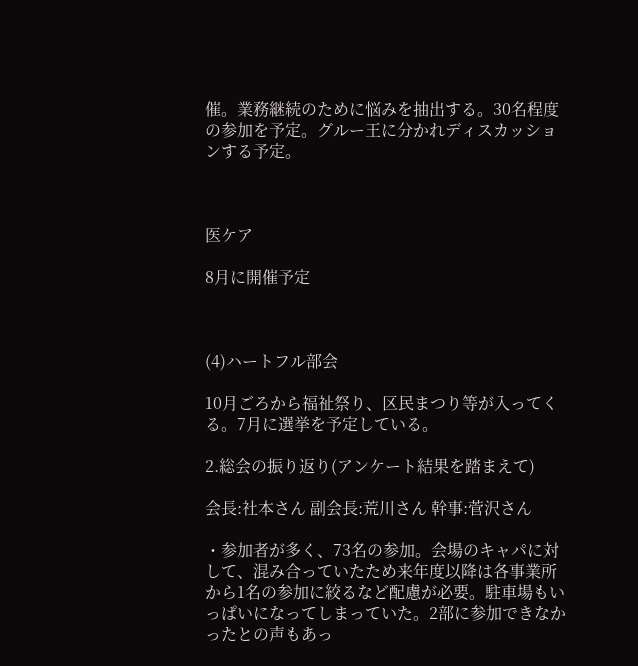催。業務継続のために悩みを抽出する。30名程度の参加を予定。グルー王に分かれディスカッションする予定。



医ケア

8月に開催予定



(4)ハートフル部会

10月ごろから福祉祭り、区民まつり等が入ってくる。7月に選挙を予定している。

2.総会の振り返り(アンケート結果を踏まえて)

会長:社本さん 副会長:荒川さん 幹事:菅沢さん

・参加者が多く、73名の参加。会場のキャパに対して、混み合っていたため来年度以降は各事業所から1名の参加に絞るなど配慮が必要。駐車場もいっぱいになってしまっていた。2部に参加できなかったとの声もあっ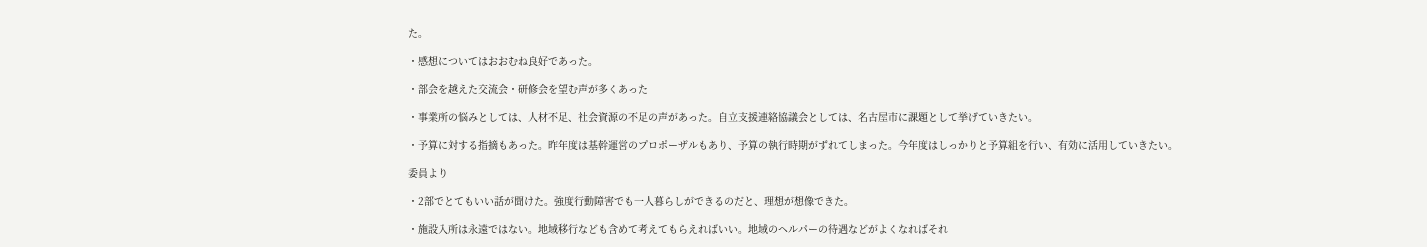た。

・感想についてはおおむね良好であった。

・部会を越えた交流会・研修会を望む声が多くあった

・事業所の悩みとしては、人材不足、社会資源の不足の声があった。自立支援連絡協議会としては、名古屋市に課題として挙げていきたい。

・予算に対する指摘もあった。昨年度は基幹運営のプロポーザルもあり、予算の執行時期がずれてしまった。今年度はしっかりと予算組を行い、有効に活用していきたい。

委員より

・2部でとてもいい話が聞けた。強度行動障害でも一人暮らしができるのだと、理想が想像できた。

・施設入所は永遠ではない。地域移行なども含めて考えてもらえればいい。地域のヘルパーの待遇などがよくなればそれ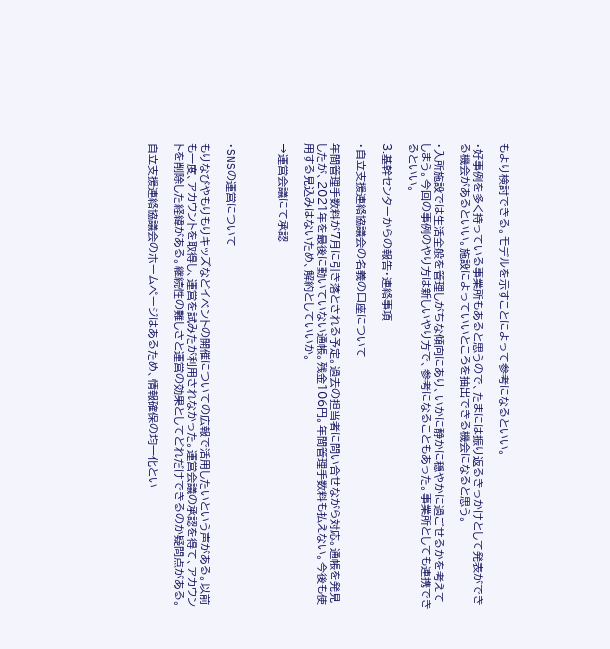もより検討できる。モデルを示すことによって参考になるといい。

・好事例を多く持っている事業所もあると思うので、たまには振り返るきっかけとして発表ができる機会があるといい。施設によっていいところを抽出できる機会になると思う。

・入所施設では生活全般を管理しがちな傾向にあり、いかに静かに穏やかに過ごせるかを考えてしまう。今回の事例のやり方は新しいやり方で、参考になることもあった。事業所としても連携できるといい。

3.基幹センターからの報告・連絡事項

・自立支援連絡協議会の名義の口座について

年間管理手数料が7月に引き落とされる予定。過去の担当者に問い合せながら対応。通帳を発見したが、2021年を最後に動いていない通帳。残金106円。年間管理手数料も払えない。今後も使用する見込みはないため、解約としていいか。

→運営会議にて承認



・SNSの運営について

もりなびやもりもりキッズなどイベントの開催についての広報で活用したいという声がある。以前も一度、アカウントを取得し、運営を試みたが利用されなかった。運営会議の承認を得て、アカウントを削除した経緯がある。継続性の難しさと運営の効果としてどれだけできるのか疑問点がある。

自立支援連絡協議会のホームページはあるため、情報確保の均一化とい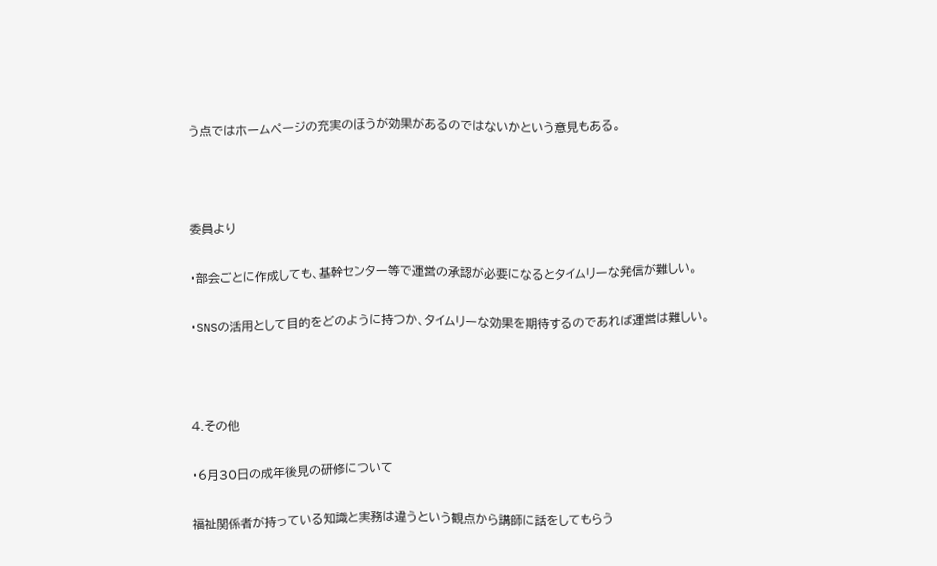う点ではホームページの充実のほうが効果があるのではないかという意見もある。



委員より

・部会ごとに作成しても、基幹センター等で運営の承認が必要になるとタイムリーな発信が難しい。

・SNSの活用として目的をどのように持つか、タイムリーな効果を期待するのであれば運営は難しい。



4.その他

・6月30日の成年後見の研修について

福祉関係者が持っている知識と実務は違うという観点から講師に話をしてもらう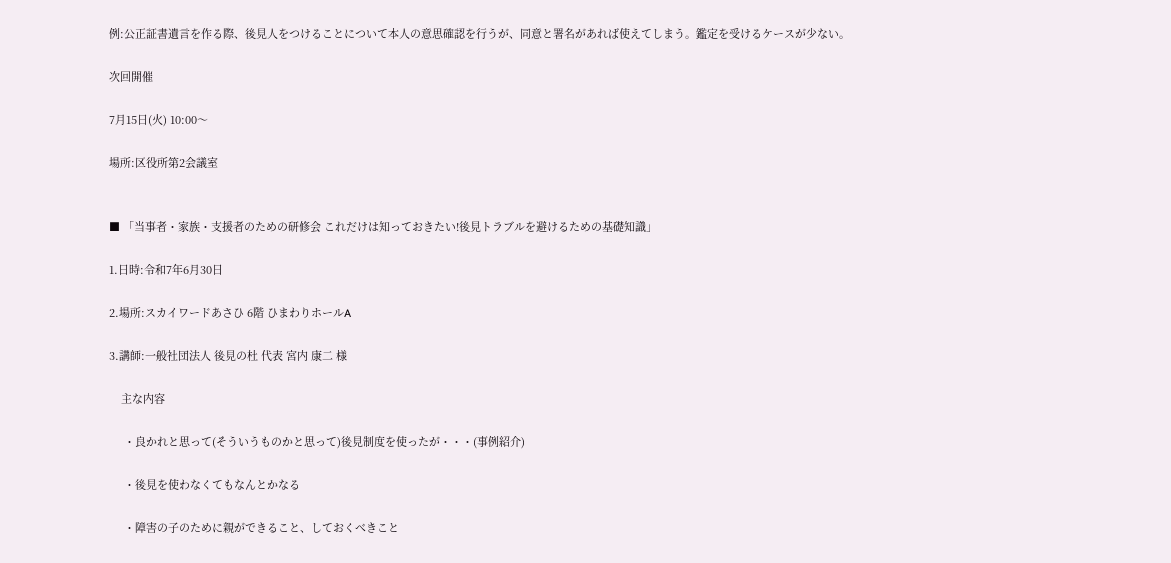例:公正証書遺言を作る際、後見人をつけることについて本人の意思確認を行うが、同意と署名があれば使えてしまう。鑑定を受けるケースが少ない。

次回開催

7月15日(火) 10:00〜

場所:区役所第2会議室


■ 「当事者・家族・支援者のための研修会 これだけは知っておきたい!後見トラブルを避けるための基礎知識」

1.日時:令和7年6月30日

2.場所:スカイワードあさひ 6階 ひまわりホールA

3.講師:一般社団法人 後見の杜 代表 宮内 康二 様

    主な内容

     ・良かれと思って(そういうものかと思って)後見制度を使ったが・・・(事例紹介)

     ・後見を使わなくてもなんとかなる

     ・障害の子のために親ができること、しておくべきこと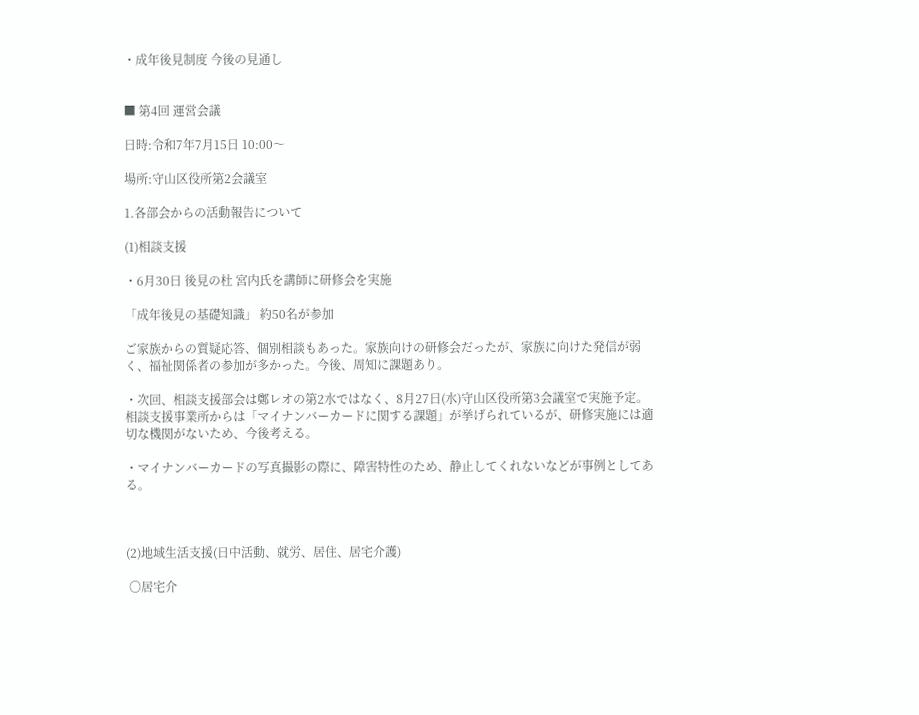・成年後見制度 今後の見通し


■ 第4回 運営会議

日時:令和7年7月15日 10:00〜

場所:守山区役所第2会議室

1.各部会からの活動報告について

(1)相談支援

・6月30日 後見の杜 宮内氏を講師に研修会を実施

「成年後見の基礎知識」 約50名が参加

ご家族からの質疑応答、個別相談もあった。家族向けの研修会だったが、家族に向けた発信が弱く、福祉関係者の参加が多かった。今後、周知に課題あり。

・次回、相談支援部会は鄭レオの第2水ではなく、8月27日(水)守山区役所第3会議室で実施予定。相談支援事業所からは「マイナンバーカードに関する課題」が挙げられているが、研修実施には適切な機関がないため、今後考える。

・マイナンバーカードの写真撮影の際に、障害特性のため、静止してくれないなどが事例としてある。



(2)地域生活支援(日中活動、就労、居住、居宅介護)

 〇居宅介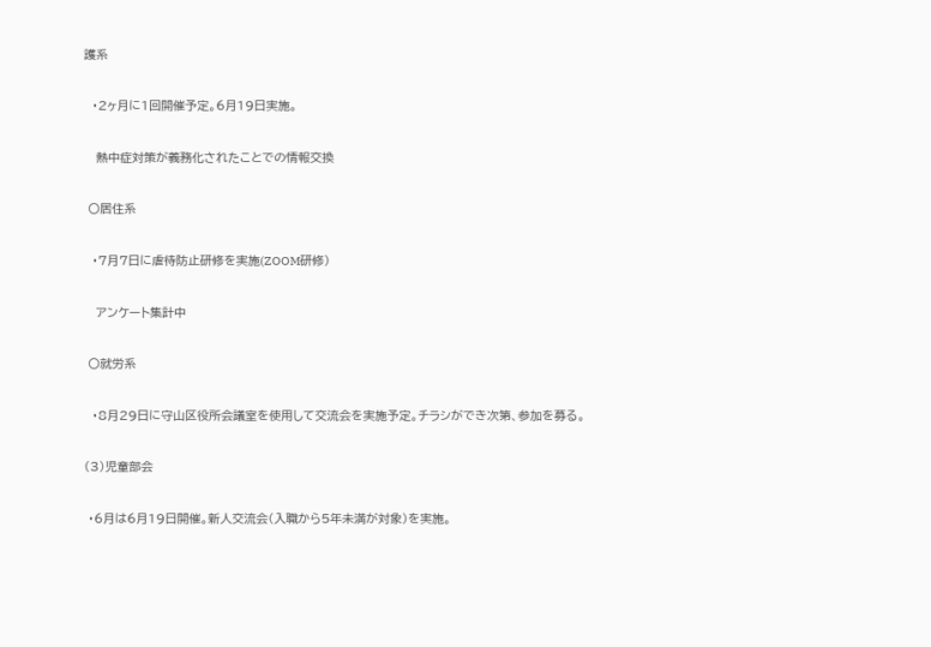護系

  ・2ヶ月に1回開催予定。6月19日実施。

   熱中症対策が義務化されたことでの情報交換

 〇居住系

  ・7月7日に虐待防止研修を実施(ZOOM研修)

   アンケート集計中

 〇就労系

  ・8月29日に守山区役所会議室を使用して交流会を実施予定。チラシができ次第、参加を募る。

(3)児童部会

 ・6月は6月19日開催。新人交流会(入職から5年未満が対象)を実施。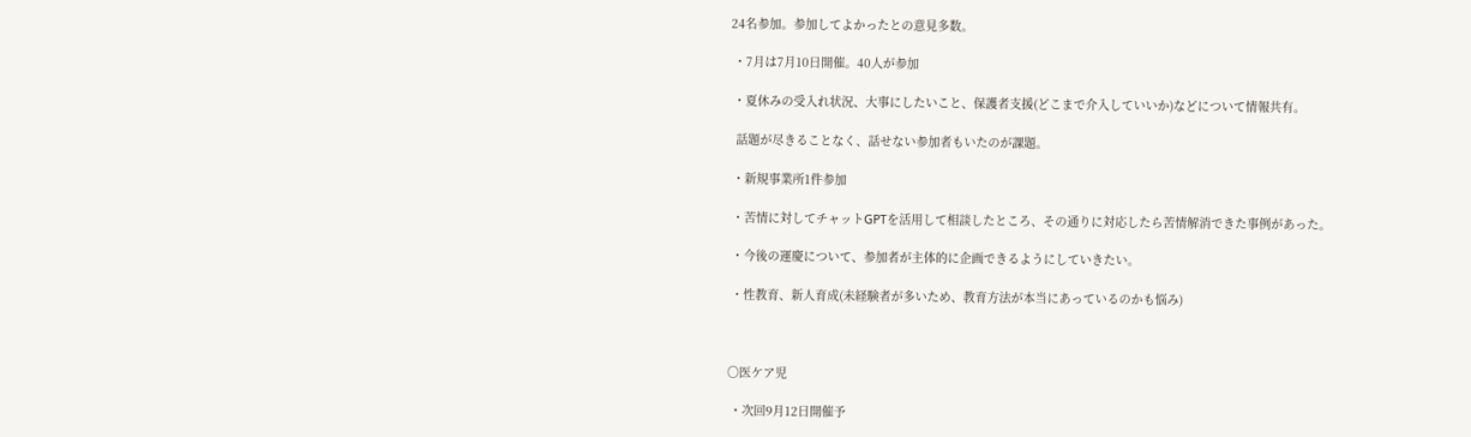24名参加。参加してよかったとの意見多数。

 ・7月は7月10日開催。40人が参加

 ・夏休みの受入れ状況、大事にしたいこと、保護者支援(どこまで介入していいか)などについて情報共有。

  話題が尽きることなく、話せない参加者もいたのが課題。

 ・新規事業所1件参加

 ・苦情に対してチャットGPTを活用して相談したところ、その通りに対応したら苦情解消できた事例があった。

 ・今後の運慶について、参加者が主体的に企画できるようにしていきたい。

 ・性教育、新人育成(未経験者が多いため、教育方法が本当にあっているのかも悩み)



〇医ケア児

 ・次回9月12日開催予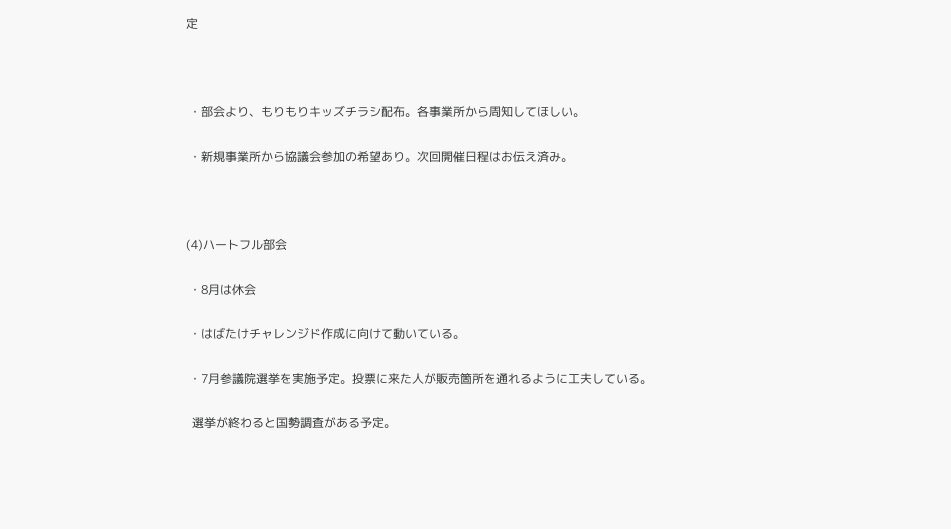定



 ・部会より、もりもりキッズチラシ配布。各事業所から周知してほしい。

 ・新規事業所から協議会参加の希望あり。次回開催日程はお伝え済み。



(4)ハートフル部会

 ・8月は休会

 ・はばたけチャレンジド作成に向けて動いている。

 ・7月参議院選挙を実施予定。投票に来た人が販売箇所を通れるように工夫している。

  選挙が終わると国勢調査がある予定。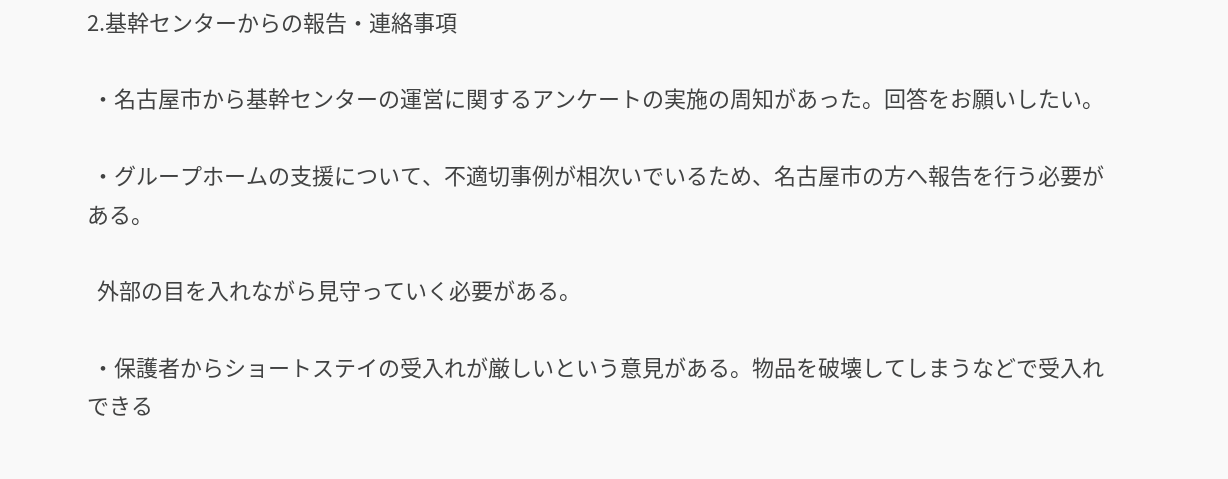2.基幹センターからの報告・連絡事項

 ・名古屋市から基幹センターの運営に関するアンケートの実施の周知があった。回答をお願いしたい。

 ・グループホームの支援について、不適切事例が相次いでいるため、名古屋市の方へ報告を行う必要がある。

  外部の目を入れながら見守っていく必要がある。

 ・保護者からショートステイの受入れが厳しいという意見がある。物品を破壊してしまうなどで受入れできる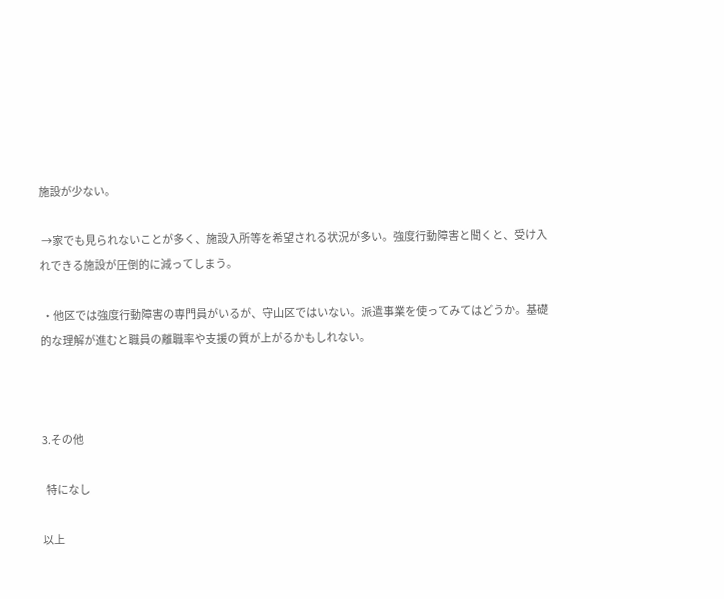施設が少ない。

 →家でも見られないことが多く、施設入所等を希望される状況が多い。強度行動障害と聞くと、受け入れできる施設が圧倒的に減ってしまう。

 ・他区では強度行動障害の専門員がいるが、守山区ではいない。派遣事業を使ってみてはどうか。基礎的な理解が進むと職員の離職率や支援の質が上がるかもしれない。



3.その他

  特になし

以上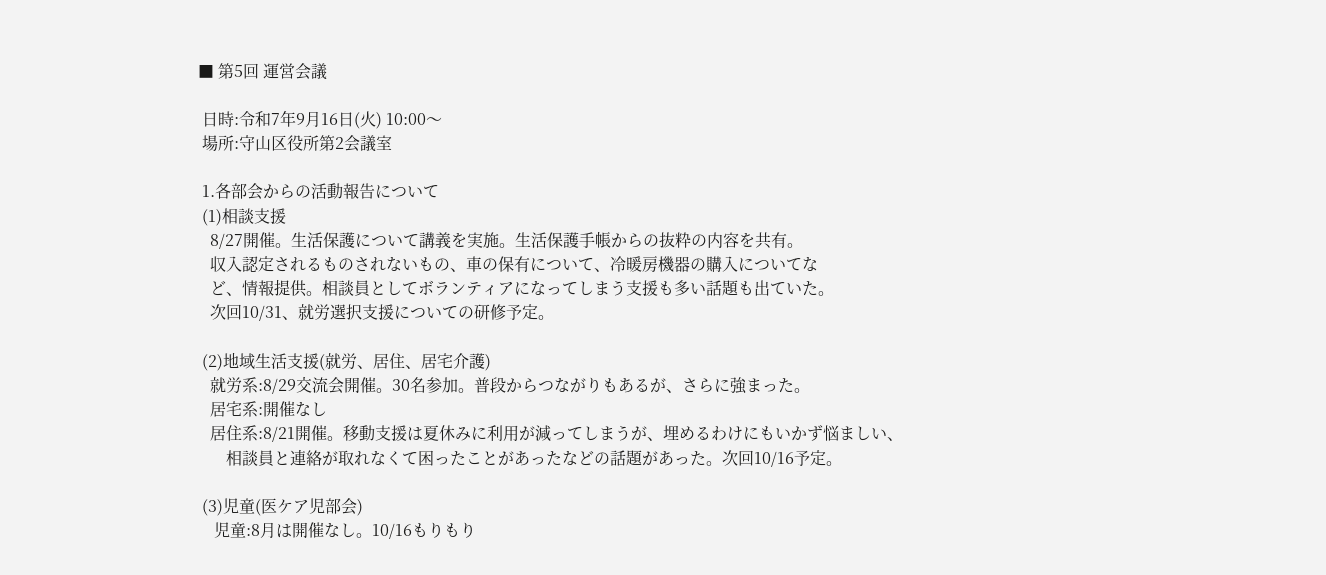■ 第5回 運営会議

 日時:令和7年9月16日(火) 10:00〜
 場所:守山区役所第2会議室

 1.各部会からの活動報告について
 (1)相談支援
   8/27開催。生活保護について講義を実施。生活保護手帳からの抜粋の内容を共有。
   収入認定されるものされないもの、車の保有について、冷暖房機器の購入についてな
   ど、情報提供。相談員としてボランティアになってしまう支援も多い話題も出ていた。
   次回10/31、就労選択支援についての研修予定。

 (2)地域生活支援(就労、居住、居宅介護)
   就労系:8/29交流会開催。30名参加。普段からつながりもあるが、さらに強まった。
   居宅系:開催なし
   居住系:8/21開催。移動支援は夏休みに利用が減ってしまうが、埋めるわけにもいかず悩ましい、
       相談員と連絡が取れなくて困ったことがあったなどの話題があった。次回10/16予定。

 (3)児童(医ケア児部会)
    児童:8月は開催なし。10/16もりもり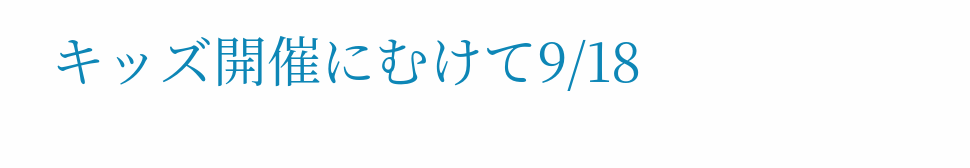キッズ開催にむけて9/18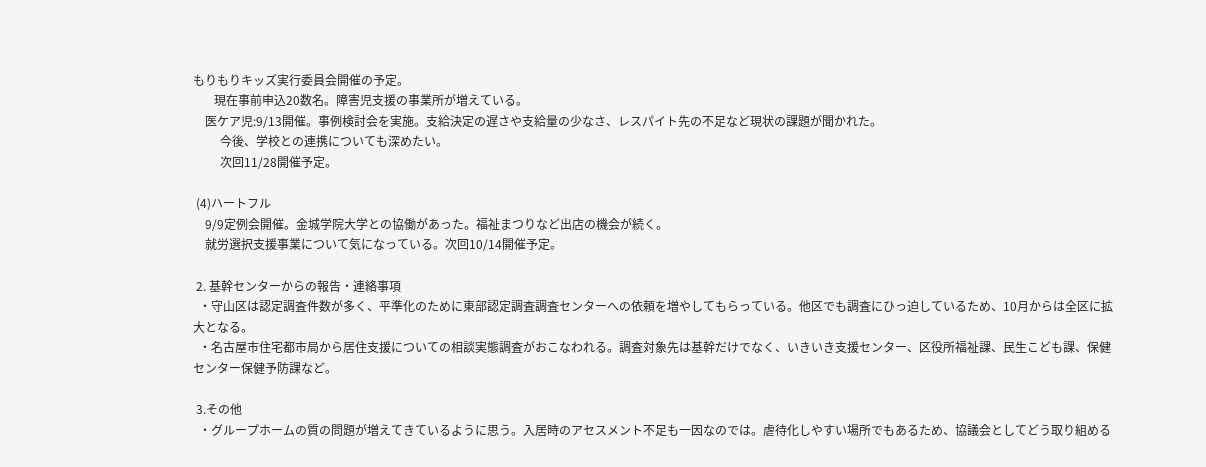もりもりキッズ実行委員会開催の予定。
       現在事前申込20数名。障害児支援の事業所が増えている。
    医ケア児:9/13開催。事例検討会を実施。支給決定の遅さや支給量の少なさ、レスパイト先の不足など現状の課題が聞かれた。
         今後、学校との連携についても深めたい。
         次回11/28開催予定。

 (4)ハートフル
    9/9定例会開催。金城学院大学との協働があった。福祉まつりなど出店の機会が続く。
    就労選択支援事業について気になっている。次回10/14開催予定。

 2. 基幹センターからの報告・連絡事項
  ・守山区は認定調査件数が多く、平準化のために東部認定調査調査センターへの依頼を増やしてもらっている。他区でも調査にひっ迫しているため、10月からは全区に拡大となる。
  ・名古屋市住宅都市局から居住支援についての相談実態調査がおこなわれる。調査対象先は基幹だけでなく、いきいき支援センター、区役所福祉課、民生こども課、保健センター保健予防課など。

 3.その他
  ・グループホームの質の問題が増えてきているように思う。入居時のアセスメント不足も一因なのでは。虐待化しやすい場所でもあるため、協議会としてどう取り組める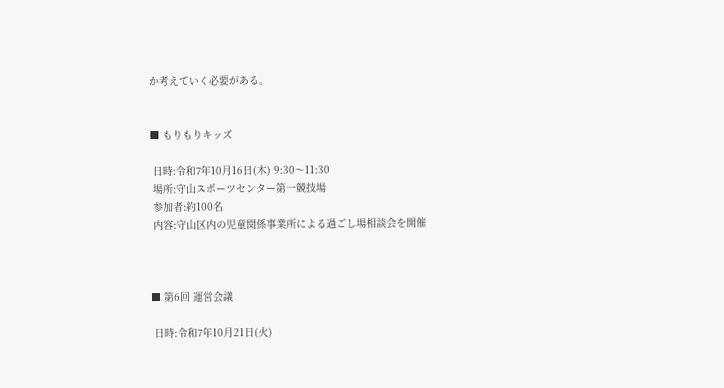か考えていく必要がある。


■ もりもりキッズ

 日時:令和7年10月16日(木) 9:30〜11:30
 場所:守山スポーツセンター第一競技場
 参加者:約100名
 内容:守山区内の児童関係事業所による過ごし場相談会を開催



■ 第6回 運営会議

 日時:令和7年10月21日(火)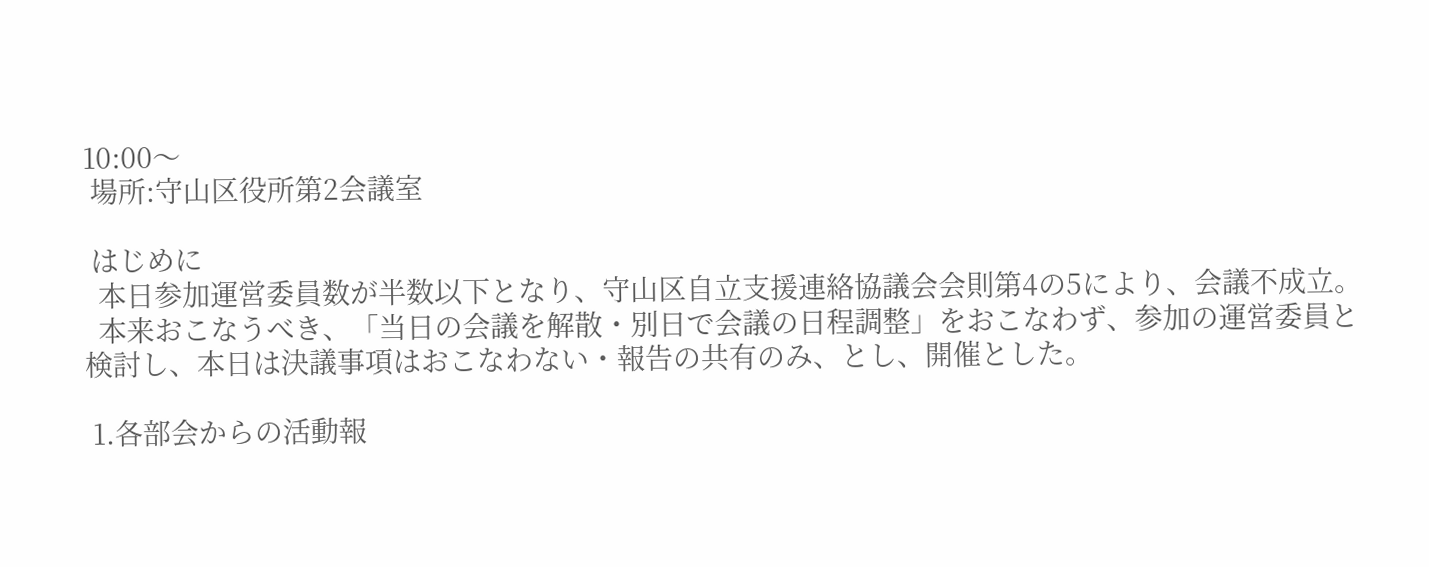10:00〜
 場所:守山区役所第2会議室

 はじめに
  本日参加運営委員数が半数以下となり、守山区自立支援連絡協議会会則第4の5により、会議不成立。
  本来おこなうべき、「当日の会議を解散・別日で会議の日程調整」をおこなわず、参加の運営委員と検討し、本日は決議事項はおこなわない・報告の共有のみ、とし、開催とした。

 1.各部会からの活動報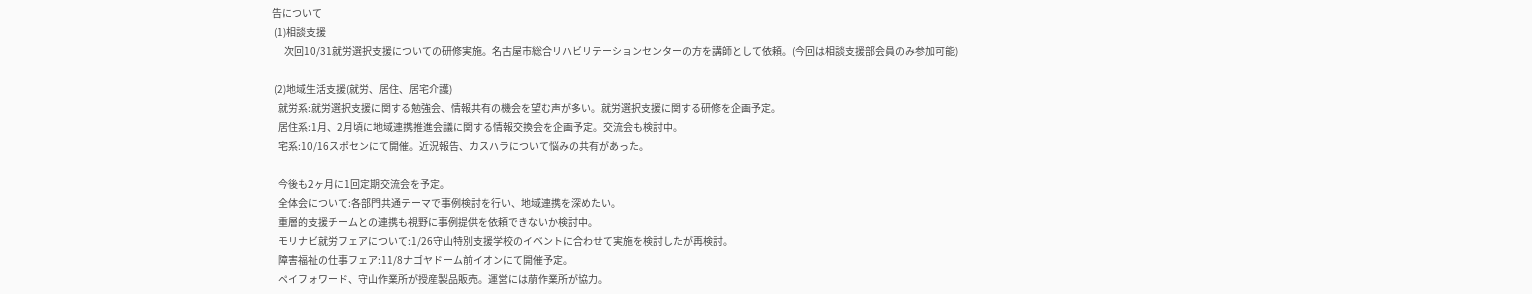告について
 (1)相談支援
      次回10/31就労選択支援についての研修実施。名古屋市総合リハビリテーションセンターの方を講師として依頼。(今回は相談支援部会員のみ参加可能)

 (2)地域生活支援(就労、居住、居宅介護)
   就労系:就労選択支援に関する勉強会、情報共有の機会を望む声が多い。就労選択支援に関する研修を企画予定。
   居住系:1月、2月頃に地域連携推進会議に関する情報交換会を企画予定。交流会も検討中。
   宅系:10/16スポセンにて開催。近況報告、カスハラについて悩みの共有があった。

   今後も2ヶ月に1回定期交流会を予定。
   全体会について:各部門共通テーマで事例検討を行い、地域連携を深めたい。
   重層的支援チームとの連携も視野に事例提供を依頼できないか検討中。
   モリナビ就労フェアについて:1/26守山特別支援学校のイベントに合わせて実施を検討したが再検討。
   障害福祉の仕事フェア:11/8ナゴヤドーム前イオンにて開催予定。
   ペイフォワード、守山作業所が授産製品販売。運営には萠作業所が協力。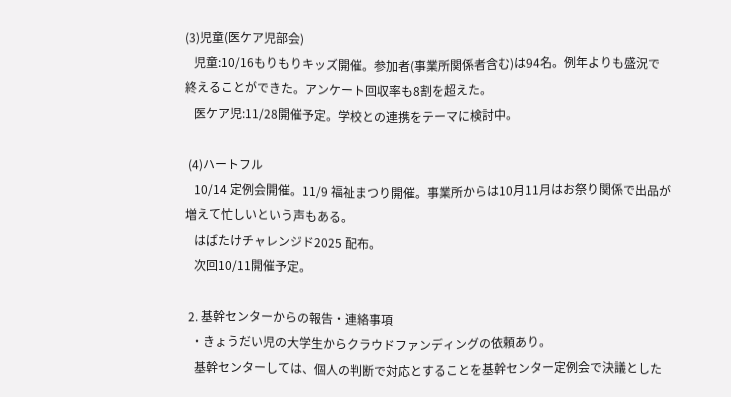(3)児童(医ケア児部会)
   児童:10/16もりもりキッズ開催。参加者(事業所関係者含む)は94名。例年よりも盛況で終えることができた。アンケート回収率も8割を超えた。
   医ケア児:11/28開催予定。学校との連携をテーマに検討中。

 (4)ハートフル
   10/14 定例会開催。11/9 福祉まつり開催。事業所からは10月11月はお祭り関係で出品が増えて忙しいという声もある。
   はばたけチャレンジド2025 配布。
   次回10/11開催予定。

 2. 基幹センターからの報告・連絡事項
  ・きょうだい児の大学生からクラウドファンディングの依頼あり。
   基幹センターしては、個人の判断で対応とすることを基幹センター定例会で決議とした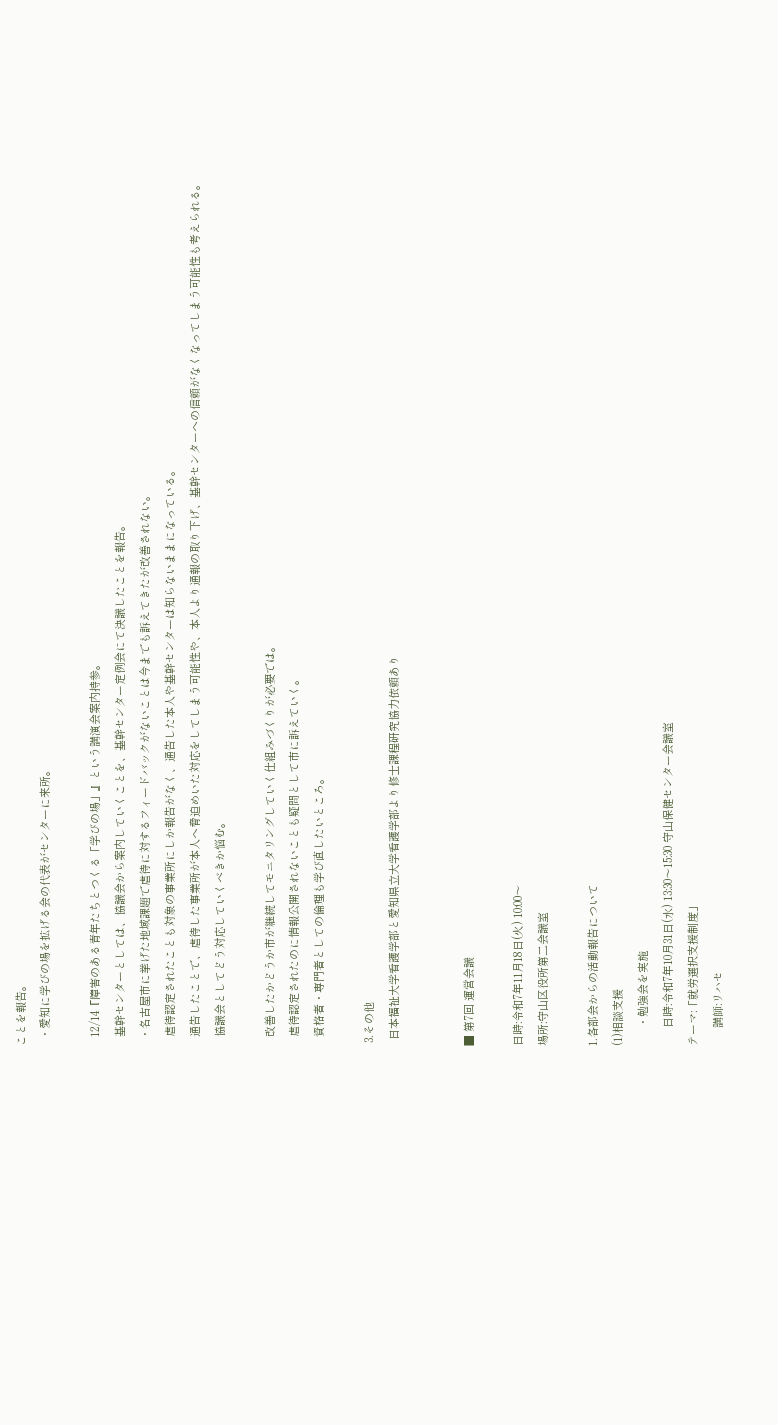ことを報告。
  ・愛知に学びの場を拡げる会の代表がセンターに来所。

   12/14『障害のある青年たちとつくる「学びの場」』という講演会案内持参。
   基幹センターとしては、協議会から案内していくことを、基幹センター定例会にて決議したことを報告。
  ・名古屋市に挙げた地域課題で虐待に対するフィードバックがないことは今までも訴えてきたが改善されない。
   虐待認定されたことも対象の事業所にしか報告がなく、通告した本人や基幹センターは知らないままになっている。
   通告したことで、虐待した事業所が本人へ脅迫めいた対応をしてしまう可能性や、本人より通報の取り下げ、基幹センターへの信頼がなくなってしまう可能性も考えられる。
   協議会としてどう対応していくべきか悩む。

   改善したかどうか市が継続してモニタリングしていく仕組みづくりが必要では。
   虐待認定されたのに情報公開されないことも疑問として市に訴えていく。
   資格者・専門者としての倫理も学び直したいところ。

 3.その他
  日本福祉大学看護学部と愛知県立大学看護学部より修士課程研究協力依頼あり


■ 第7回 運営会議

日時:令和7年11月18日(火) 10:00〜
場所:守山区役所第二会議室

1.各部会からの活動報告について
(1)相談支援
      ・勉強会を実施
      日時:令和7年10月31日(水) 13:30〜15:30 守山保健センター会議室
テーマ:「就労選択支援制度」
      講師:リハセ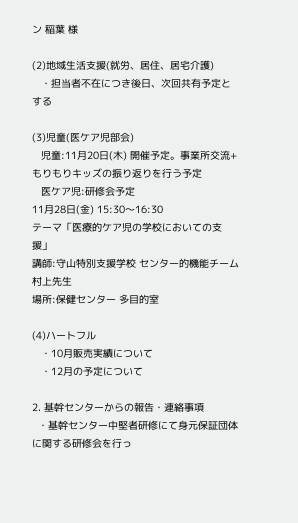ン 稲葉 様

(2)地域生活支援(就労、居住、居宅介護)
   ・担当者不在につき後日、次回共有予定とする

(3)児童(医ケア児部会)
   児童:11月20日(木) 開催予定。事業所交流+もりもりキッズの振り返りを行う予定
   医ケア児:研修会予定
11月28日(金) 15:30〜16:30
テーマ「医療的ケア児の学校においての支援」
講師:守山特別支援学校 センター的機能チーム 村上先生
場所:保健センター 多目的室

(4)ハートフル
   ・10月販売実績について
   ・12月の予定について

2. 基幹センターからの報告・連絡事項
  ・基幹センター中堅者研修にて身元保証団体に関する研修会を行っ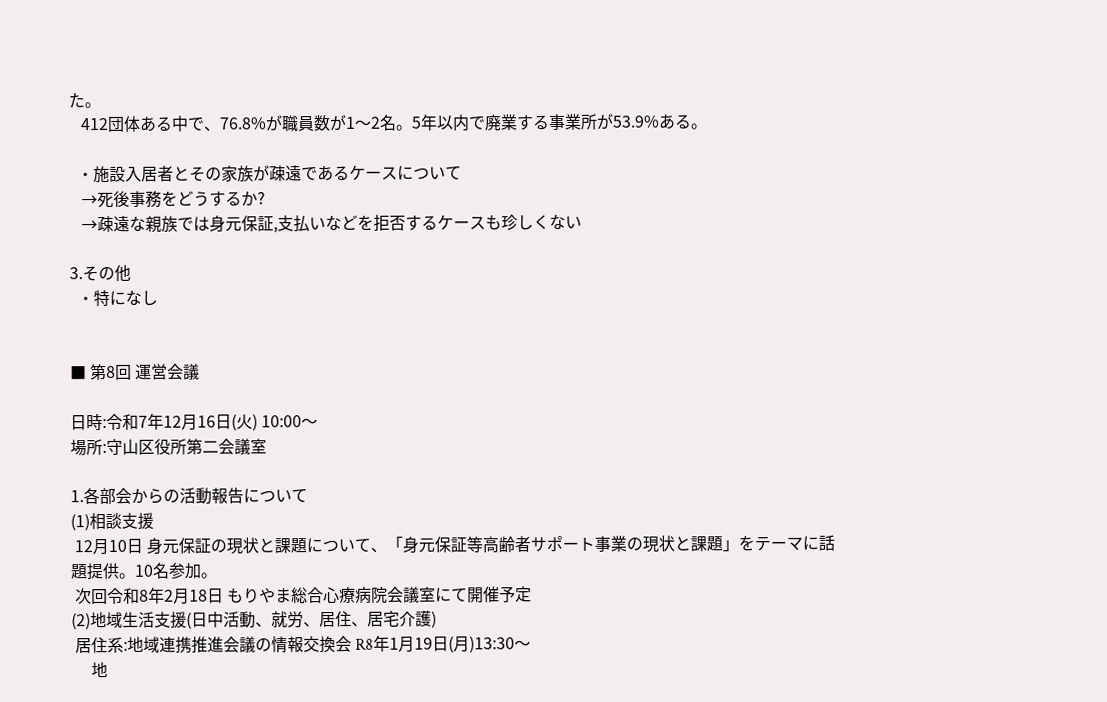た。
   412団体ある中で、76.8%が職員数が1〜2名。5年以内で廃業する事業所が53.9%ある。

  ・施設入居者とその家族が疎遠であるケースについて
   →死後事務をどうするか?
   →疎遠な親族では身元保証,支払いなどを拒否するケースも珍しくない

3.その他
  ・特になし


■ 第8回 運営会議

日時:令和7年12月16日(火) 10:00〜
場所:守山区役所第二会議室

1.各部会からの活動報告について
(1)相談支援
 12月10日 身元保証の現状と課題について、「身元保証等高齢者サポート事業の現状と課題」をテーマに話題提供。10名参加。
 次回令和8年2月18日 もりやま総合心療病院会議室にて開催予定
(2)地域生活支援(日中活動、就労、居住、居宅介護)
 居住系:地域連携推進会議の情報交換会 R8年1月19日(月)13:30〜
     地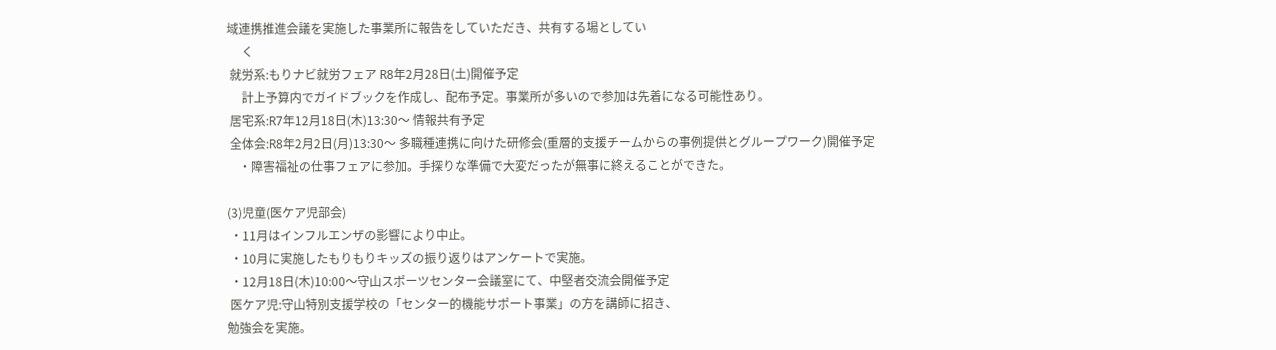域連携推進会議を実施した事業所に報告をしていただき、共有する場としてい
     く
 就労系:もりナビ就労フェア R8年2月28日(土)開催予定
     計上予算内でガイドブックを作成し、配布予定。事業所が多いので参加は先着になる可能性あり。
 居宅系:R7年12月18日(木)13:30〜 情報共有予定
 全体会:R8年2月2日(月)13:30〜 多職種連携に向けた研修会(重層的支援チームからの事例提供とグループワーク)開催予定
    ・障害福祉の仕事フェアに参加。手探りな準備で大変だったが無事に終えることができた。

(3)児童(医ケア児部会)
 ・11月はインフルエンザの影響により中止。
 ・10月に実施したもりもりキッズの振り返りはアンケートで実施。
 ・12月18日(木)10:00〜守山スポーツセンター会議室にて、中堅者交流会開催予定
 医ケア児:守山特別支援学校の「センター的機能サポート事業」の方を講師に招き、
勉強会を実施。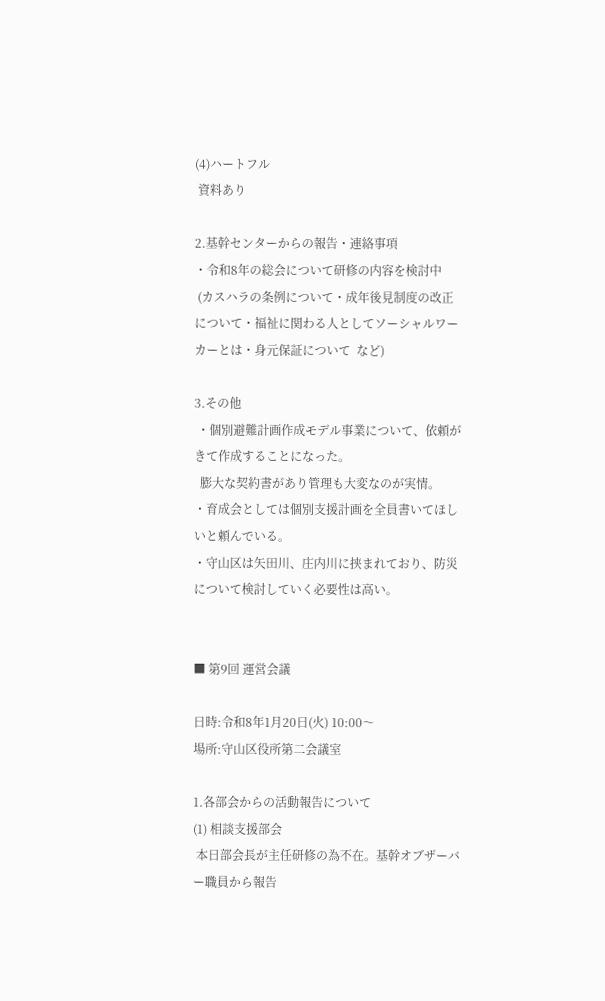(4)ハートフル
 資料あり

2.基幹センターからの報告・連絡事項
・令和8年の総会について研修の内容を検討中
 (カスハラの条例について・成年後見制度の改正について・福祉に関わる人としてソーシャルワーカーとは・身元保証について  など)

3.その他
 ・個別避難計画作成モデル事業について、依頼がきて作成することになった。
  膨大な契約書があり管理も大変なのが実情。
・育成会としては個別支援計画を全員書いてほしいと頼んでいる。
・守山区は矢田川、庄内川に挟まれており、防災について検討していく必要性は高い。


■ 第9回 運営会議

日時:令和8年1月20日(火) 10:00〜
場所:守山区役所第二会議室

1.各部会からの活動報告について
(1) 相談支援部会
 本日部会長が主任研修の為不在。基幹オブザーバー職員から報告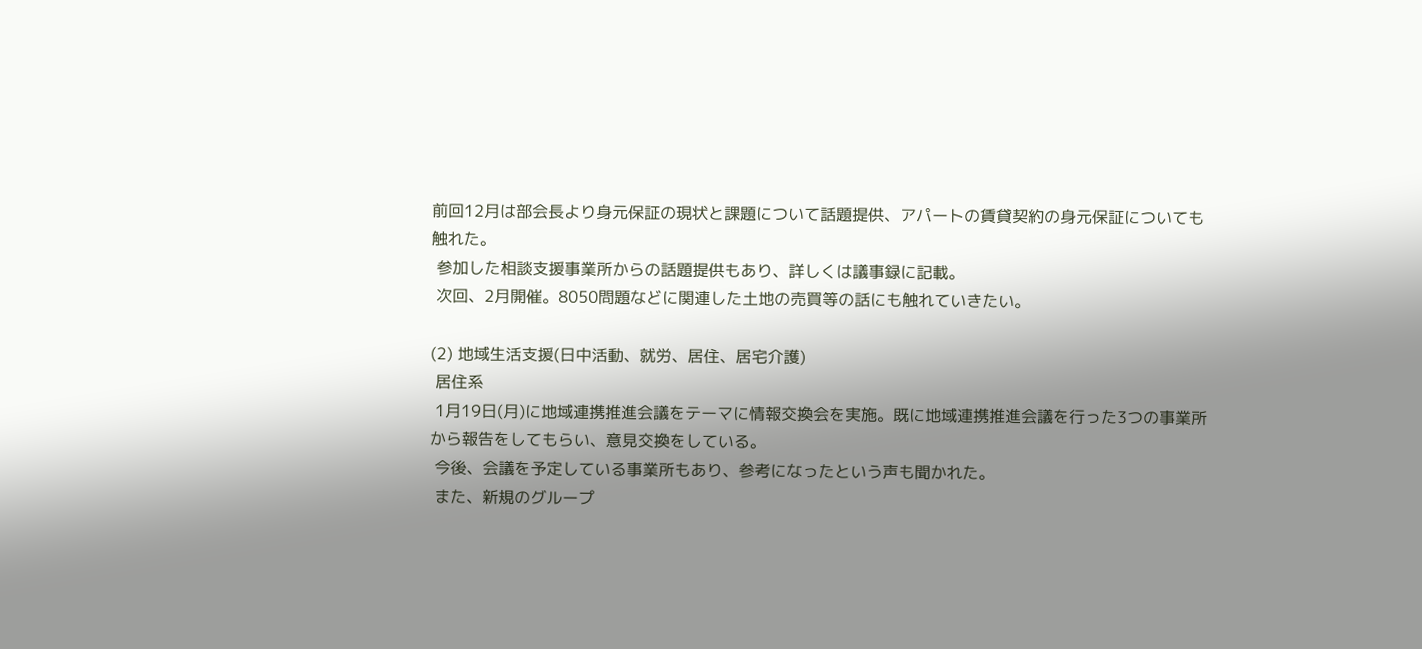前回12月は部会長より身元保証の現状と課題について話題提供、アパートの賃貸契約の身元保証についても触れた。
 参加した相談支援事業所からの話題提供もあり、詳しくは議事録に記載。
 次回、2月開催。8050問題などに関連した土地の売買等の話にも触れていきたい。

(2) 地域生活支援(日中活動、就労、居住、居宅介護)
 居住系
 1月19日(月)に地域連携推進会議をテーマに情報交換会を実施。既に地域連携推進会議を行った3つの事業所から報告をしてもらい、意見交換をしている。
 今後、会議を予定している事業所もあり、参考になったという声も聞かれた。
 また、新規のグループ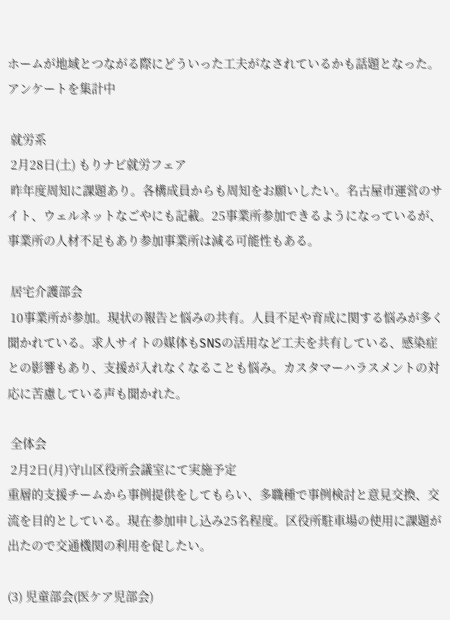ホームが地域とつながる際にどういった工夫がなされているかも話題となった。アンケートを集計中

 就労系
 2月28日(土) もりナビ就労フェア
 昨年度周知に課題あり。各構成員からも周知をお願いしたい。名古屋市運営のサイト、ウェルネットなごやにも記載。25事業所参加できるようになっているが、事業所の人材不足もあり参加事業所は減る可能性もある。

 居宅介護部会
 10事業所が参加。現状の報告と悩みの共有。人員不足や育成に関する悩みが多く聞かれている。求人サイトの媒体もSNSの活用など工夫を共有している、感染症との影響もあり、支援が入れなくなることも悩み。カスタマーハラスメントの対応に苦慮している声も聞かれた。

 全体会
 2月2日(月)守山区役所会議室にて実施予定
重層的支援チームから事例提供をしてもらい、多職種で事例検討と意見交換、交流を目的としている。現在参加申し込み25名程度。区役所駐車場の使用に課題が出たので交通機関の利用を促したい。

(3) 児童部会(医ケア児部会)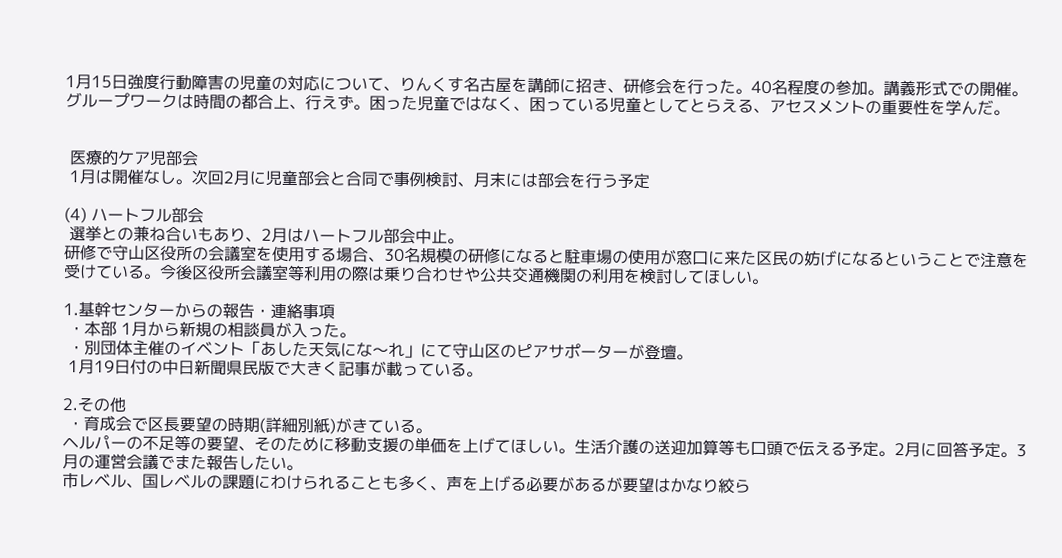1月15日強度行動障害の児童の対応について、りんくす名古屋を講師に招き、研修会を行った。40名程度の参加。講義形式での開催。グループワークは時間の都合上、行えず。困った児童ではなく、困っている児童としてとらえる、アセスメントの重要性を学んだ。


 医療的ケア児部会
 1月は開催なし。次回2月に児童部会と合同で事例検討、月末には部会を行う予定

(4) ハートフル部会
 選挙との兼ね合いもあり、2月はハートフル部会中止。
研修で守山区役所の会議室を使用する場合、30名規模の研修になると駐車場の使用が窓口に来た区民の妨げになるということで注意を受けている。今後区役所会議室等利用の際は乗り合わせや公共交通機関の利用を検討してほしい。

1.基幹センターからの報告・連絡事項
 ・本部 1月から新規の相談員が入った。
 ・別団体主催のイベント「あした天気にな〜れ」にて守山区のピアサポーターが登壇。
 1月19日付の中日新聞県民版で大きく記事が載っている。

2.その他
 ・育成会で区長要望の時期(詳細別紙)がきている。
ヘルパーの不足等の要望、そのために移動支援の単価を上げてほしい。生活介護の送迎加算等も口頭で伝える予定。2月に回答予定。3月の運営会議でまた報告したい。
市レベル、国レベルの課題にわけられることも多く、声を上げる必要があるが要望はかなり絞ら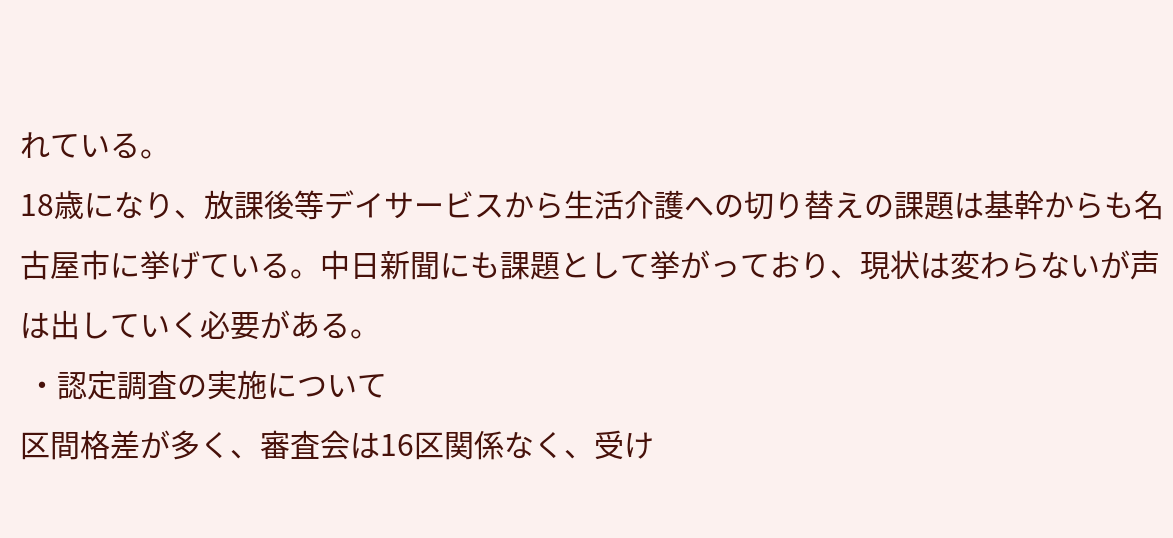れている。
18歳になり、放課後等デイサービスから生活介護への切り替えの課題は基幹からも名古屋市に挙げている。中日新聞にも課題として挙がっており、現状は変わらないが声は出していく必要がある。
 ・認定調査の実施について
区間格差が多く、審査会は16区関係なく、受け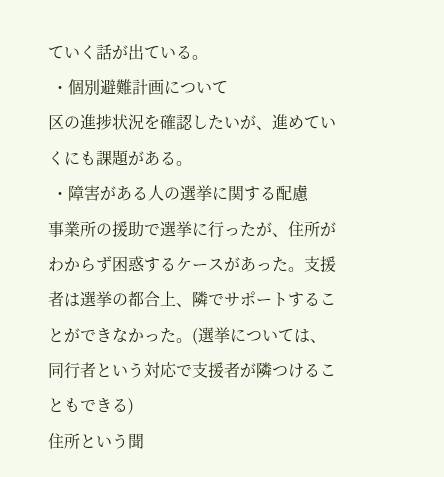ていく話が出ている。
 ・個別避難計画について
区の進捗状況を確認したいが、進めていくにも課題がある。
 ・障害がある人の選挙に関する配慮
事業所の援助で選挙に行ったが、住所がわからず困惑するケースがあった。支援者は選挙の都合上、隣でサポートすることができなかった。(選挙については、同行者という対応で支援者が隣つけることもできる)
住所という聞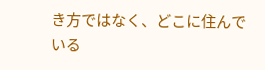き方ではなく、どこに住んでいる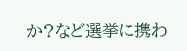か?など選挙に携わ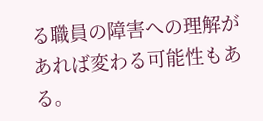る職員の障害への理解があれば変わる可能性もある。